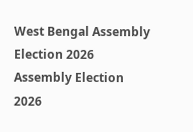West Bengal Assembly Election 2026 Assembly Election 2026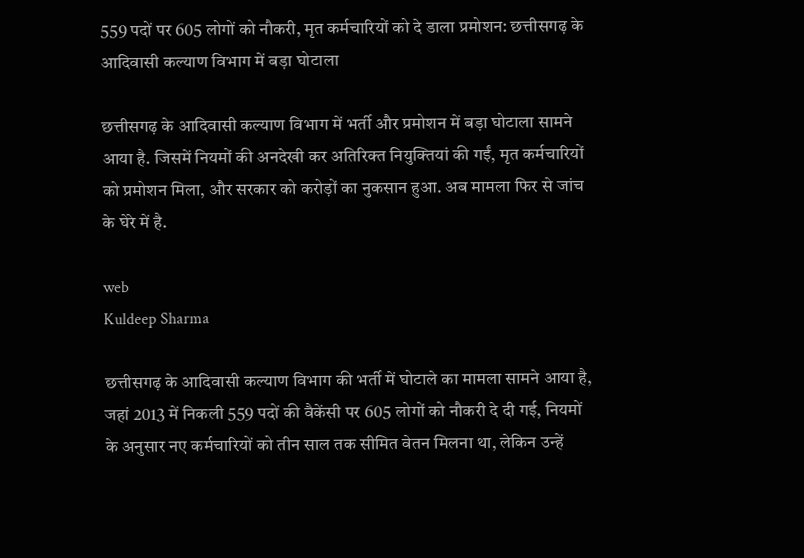559 पदों पर 605 लोगों को नौकरी, मृत कर्मचारियों को दे डाला प्रमोशन: छत्तीसगढ़ के आदिवासी कल्याण विभाग में बड़ा घोटाला

छत्तीसगढ़ के आदिवासी कल्याण विभाग में भर्ती और प्रमोशन में बड़ा घोटाला सामने आया है. जिसमें नियमों की अनदेखी कर अतिरिक्त नियुक्तियां की गईं, मृत कर्मचारियों को प्रमोशन मिला, और सरकार को करोड़ों का नुकसान हुआ. अब मामला फिर से जांच के घेरे में है.

web
Kuldeep Sharma

छत्तीसगढ़ के आदिवासी कल्याण विभाग की भर्ती में घोटाले का मामला सामने आया है, जहां 2013 में निकली 559 पदों की वैकेंसी पर 605 लोगों को नौकरी दे दी गई, नियमों के अनुसार नए कर्मचारियों को तीन साल तक सीमित वेतन मिलना था, लेकिन उन्हें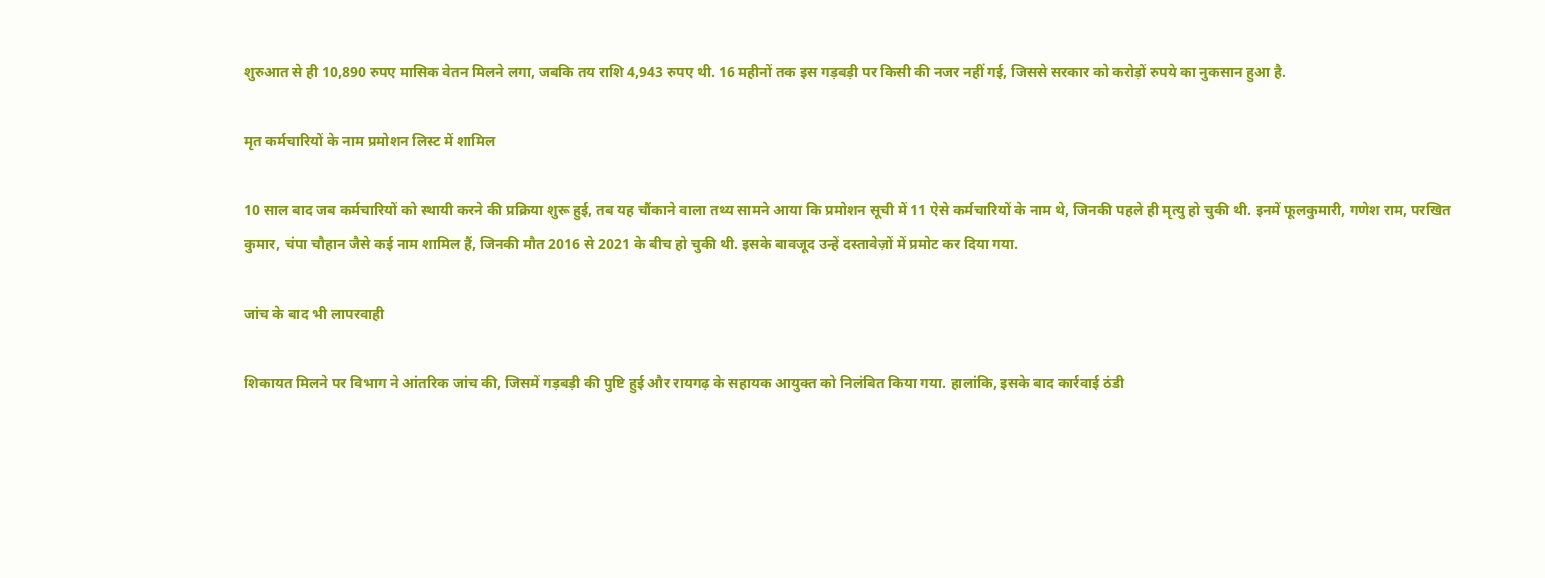शुरुआत से ही 10,890 रुपए मासिक वेतन मिलने लगा, जबकि तय राशि 4,943 रुपए थी. 16 महीनों तक इस गड़बड़ी पर किसी की नजर नहीं गई, जिससे सरकार को करोड़ों रुपये का नुकसान हुआ है.

मृत कर्मचारियों के नाम प्रमोशन लिस्ट में शामिल

10 साल बाद जब कर्मचारियों को स्थायी करने की प्रक्रिया शुरू हुई, तब यह चौंकाने वाला तथ्य सामने आया कि प्रमोशन सूची में 11 ऐसे कर्मचारियों के नाम थे, जिनकी पहले ही मृत्यु हो चुकी थी. इनमें फूलकुमारी, गणेश राम, परखित कुमार, चंपा चौहान जैसे कई नाम शामिल हैं, जिनकी मौत 2016 से 2021 के बीच हो चुकी थी. इसके बावजूद उन्हें दस्तावेज़ों में प्रमोट कर दिया गया.

जांच के बाद भी लापरवाही

शिकायत मिलने पर विभाग ने आंतरिक जांच की, जिसमें गड़बड़ी की पुष्टि हुई और रायगढ़ के सहायक आयुक्त को निलंबित किया गया. हालांकि, इसके बाद कार्रवाई ठंडी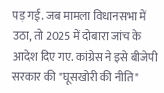पड़ गई. जब मामला विधानसभा में उठा, तो 2025 में दोबारा जांच के आदेश दिए गए. कांग्रेस ने इसे बीजेपी सरकार की "घूसखोरी की नीति"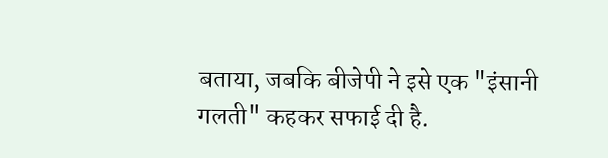बताया, जबकि बीजेपी ने इसे एक "इंसानी गलती" कहकर सफाई दी है.